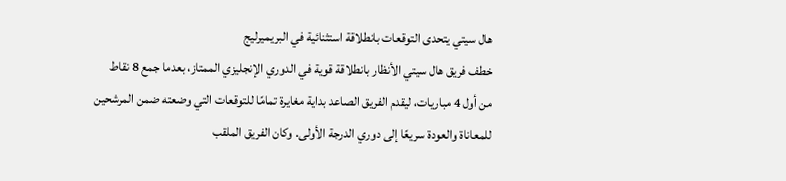هال سيتي يتحدى التوقعات بانطلاقة استثنائية في البريميرليج
خطف فريق هال سيتي الأنظار بانطلاقة قوية في الدوري الإنجليزي الممتاز، بعدما جمع 8 نقاط من أول 4 مباريات، ليقدم الفريق الصاعد بداية مغايرة تمامًا للتوقعات التي وضعته ضمن المرشحين للمعاناة والعودة سريعًا إلى دوري الدرجة الأولى. وكان الفريق الملقب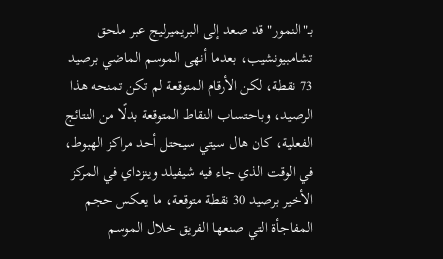بـ"النمور" قد صعد إلى البريميرليج عبر ملحق تشامبيونشيب، بعدما أنهى الموسم الماضي برصيد 73 نقطة، لكن الأرقام المتوقعة لم تكن تمنحه هذا الرصيد، وباحتساب النقاط المتوقعة بدلًا من النتائج الفعلية، كان هال سيتي سيحتل أحد مراكز الهبوط، في الوقت الذي جاء فيه شيفيلد وينزداي في المركز الأخير برصيد 30 نقطة متوقعة، ما يعكس حجم المفاجأة التي صنعها الفريق خلال الموسم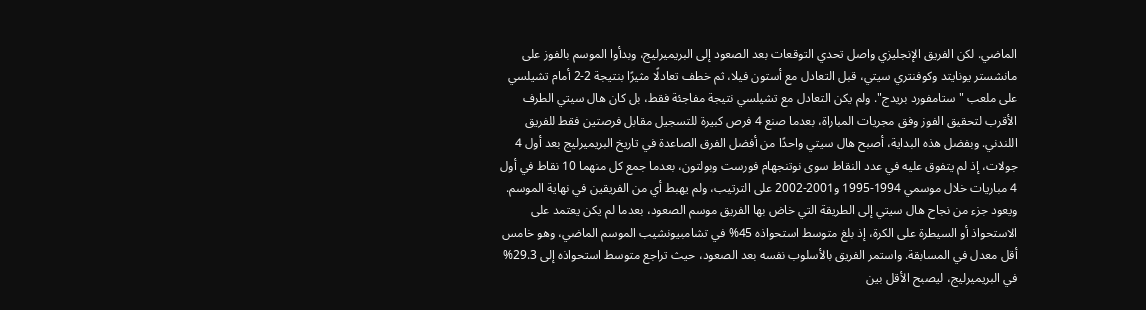الماضي. لكن الفريق الإنجليزي واصل تحدي التوقعات بعد الصعود إلى البريميرليج، وبدأوا الموسم بالفوز على مانشستر يونايتد وكوفنتري سيتي، قبل التعادل مع أستون فيلا، ثم خطف تعادلًا مثيرًا بنتيجة 2-2 أمام تشيلسي على ملعب "ستامفورد بريدج". ولم يكن التعادل مع تشيلسي نتيجة مفاجئة فقط، بل كان هال سيتي الطرف الأقرب لتحقيق الفوز وفق مجريات المباراة، بعدما صنع 4 فرص كبيرة للتسجيل مقابل فرصتين فقط للفريق اللندني. وبفضل هذه البداية، أصبح هال سيتي واحدًا من أفضل الفرق الصاعدة في تاريخ البريميرليج بعد أول 4 جولات، إذ لم يتفوق عليه في عدد النقاط سوى نوتنجهام فورست وبولتون، بعدما جمع كل منهما 10 نقاط في أول 4 مباريات خلال موسمي 1994-1995 و2001-2002 على الترتيب، ولم يهبط أي من الفريقين في نهاية الموسم. ويعود جزء من نجاح هال سيتي إلى الطريقة التي خاض بها الفريق موسم الصعود، بعدما لم يكن يعتمد على الاستحواذ أو السيطرة على الكرة، إذ بلغ متوسط استحواذه 45% في تشامبيونشيب الموسم الماضي، وهو خامس أقل معدل في المسابقة. واستمر الفريق بالأسلوب نفسه بعد الصعود، حيث تراجع متوسط استحواذه إلى 29.3% في البريميرليج، ليصبح الأقل بين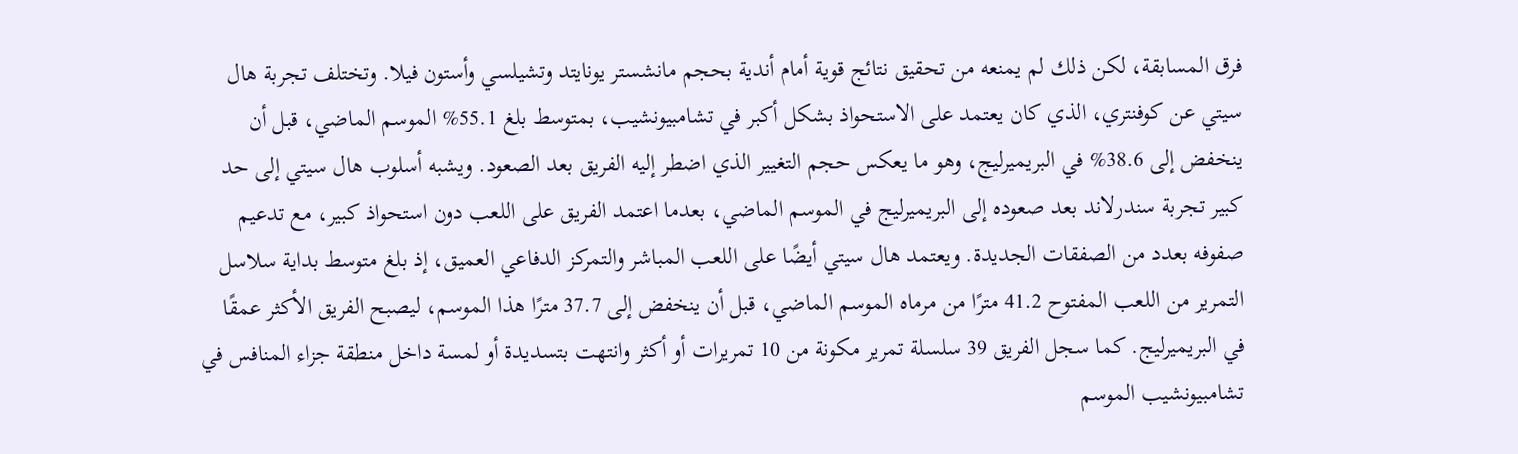فرق المسابقة، لكن ذلك لم يمنعه من تحقيق نتائج قوية أمام أندية بحجم مانشستر يونايتد وتشيلسي وأستون فيلا. وتختلف تجربة هال سيتي عن كوفنتري، الذي كان يعتمد على الاستحواذ بشكل أكبر في تشامبيونشيب، بمتوسط بلغ 55.1% الموسم الماضي، قبل أن ينخفض إلى 38.6% في البريميرليج، وهو ما يعكس حجم التغيير الذي اضطر إليه الفريق بعد الصعود. ويشبه أسلوب هال سيتي إلى حد كبير تجربة سندرلاند بعد صعوده إلى البريميرليج في الموسم الماضي، بعدما اعتمد الفريق على اللعب دون استحواذ كبير، مع تدعيم صفوفه بعدد من الصفقات الجديدة. ويعتمد هال سيتي أيضًا على اللعب المباشر والتمركز الدفاعي العميق، إذ بلغ متوسط بداية سلاسل التمرير من اللعب المفتوح 41.2 مترًا من مرماه الموسم الماضي، قبل أن ينخفض إلى 37.7 مترًا هذا الموسم، ليصبح الفريق الأكثر عمقًا في البريميرليج. كما سجل الفريق 39 سلسلة تمرير مكونة من 10 تمريرات أو أكثر وانتهت بتسديدة أو لمسة داخل منطقة جزاء المنافس في تشامبيونشيب الموسم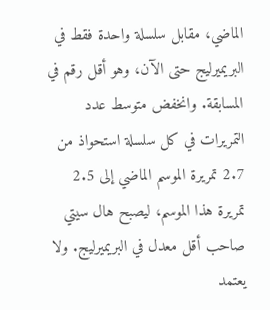الماضي، مقابل سلسلة واحدة فقط في البريميرليج حتى الآن، وهو أقل رقم في المسابقة. وانخفض متوسط عدد التمريرات في كل سلسلة استحواذ من 2.7 تمريرة الموسم الماضي إلى 2.5 تمريرة هذا الموسم، ليصبح هال سيتي صاحب أقل معدل في البريميرليج. ولا يعتمد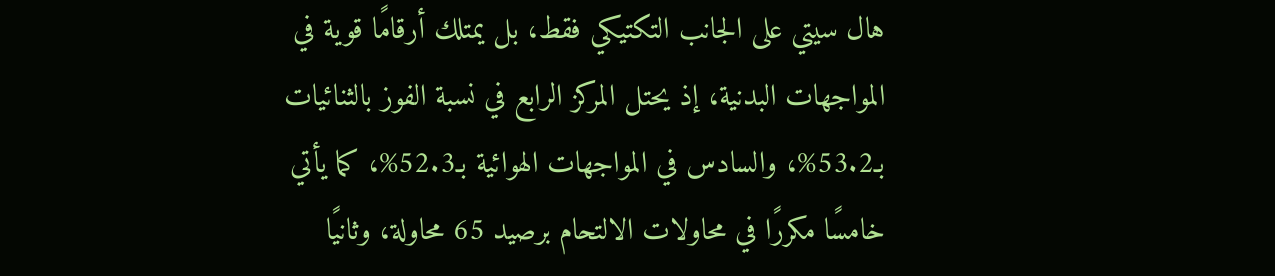هال سيتي على الجانب التكتيكي فقط، بل يمتلك أرقامًا قوية في المواجهات البدنية، إذ يحتل المركز الرابع في نسبة الفوز بالثنائيات بـ53.2%، والسادس في المواجهات الهوائية بـ52.3%، كما يأتي خامسًا مكررًا في محاولات الالتحام برصيد 65 محاولة، وثانيًا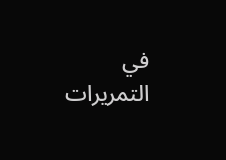في التمريرات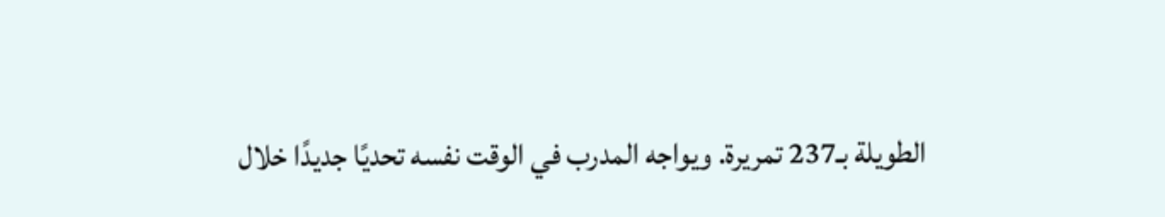الطويلة بـ237 تمريرة. ويواجه المدرب في الوقت نفسه تحديًا جديدًا خلال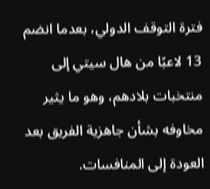فترة التوقف الدولي، بعدما انضم 13 لاعبًا من هال سيتي إلى منتخبات بلادهم، وهو ما يثير مخاوفه بشأن جاهزية الفريق بعد العودة إلى المنافسات.